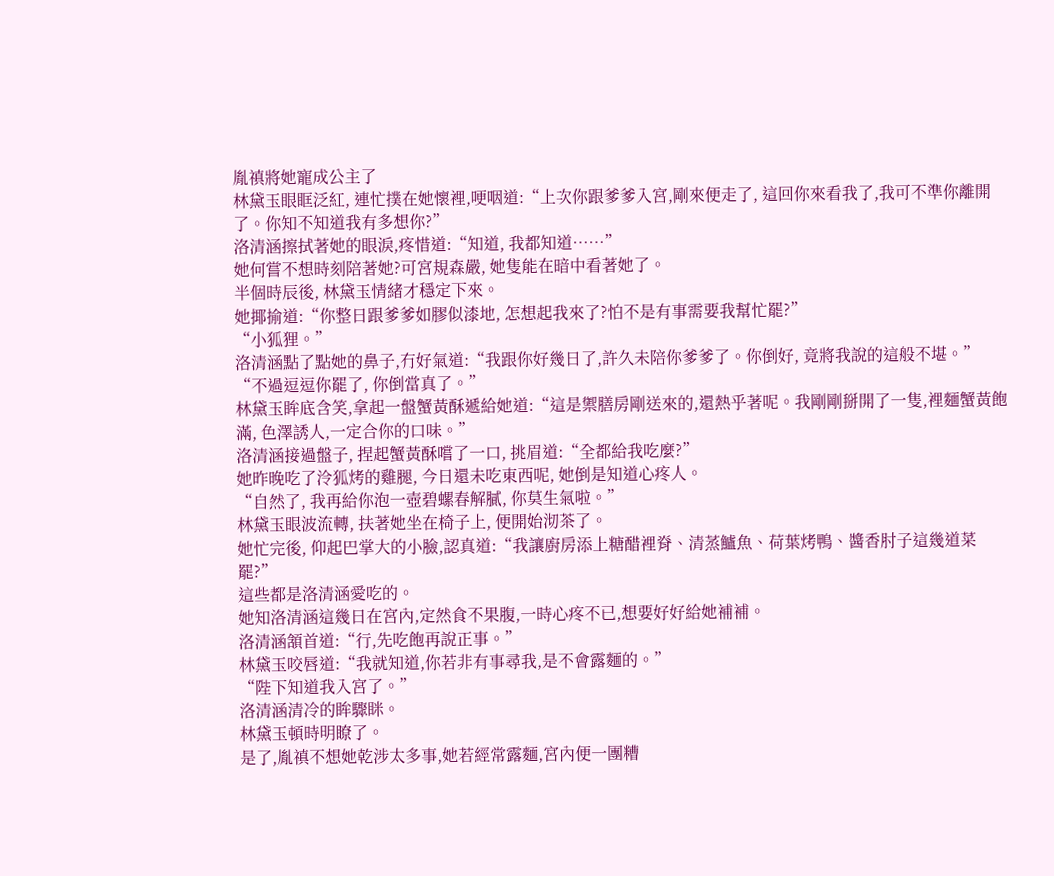胤禛將她寵成公主了
林黛玉眼眶泛紅, 連忙撲在她懷裡,哽咽道:“上次你跟爹爹入宮,剛來便走了, 這回你來看我了,我可不準你離開了。你知不知道我有多想你?”
洛清涵擦拭著她的眼淚,疼惜道:“知道, 我都知道……”
她何嘗不想時刻陪著她?可宮規森嚴, 她隻能在暗中看著她了。
半個時辰後, 林黛玉情緒才穩定下來。
她揶揄道:“你整日跟爹爹如膠似漆地, 怎想起我來了?怕不是有事需要我幫忙罷?”
“小狐狸。”
洛清涵點了點她的鼻子,冇好氣道:“我跟你好幾日了,許久未陪你爹爹了。你倒好, 竟將我說的這般不堪。”
“不過逗逗你罷了, 你倒當真了。”
林黛玉眸底含笑,拿起一盤蟹黃酥遞給她道:“這是禦膳房剛送來的,還熱乎著呢。我剛剛掰開了一隻,裡麵蟹黃飽滿, 色澤誘人,一定合你的口味。”
洛清涵接過盤子, 捏起蟹黃酥嚐了一口, 挑眉道:“全都給我吃麼?”
她昨晚吃了泠狐烤的雞腿, 今日還未吃東西呢, 她倒是知道心疼人。
“自然了, 我再給你泡一壺碧螺春解膩, 你莫生氣啦。”
林黛玉眼波流轉, 扶著她坐在椅子上, 便開始沏茶了。
她忙完後, 仰起巴掌大的小臉,認真道:“我讓廚房添上糖醋裡脊、清蒸鱸魚、荷葉烤鴨、醬香肘子這幾道菜罷?”
這些都是洛清涵愛吃的。
她知洛清涵這幾日在宮內,定然食不果腹,一時心疼不已,想要好好給她補補。
洛清涵頷首道:“行,先吃飽再說正事。”
林黛玉咬唇道:“我就知道,你若非有事尋我,是不會露麵的。”
“陛下知道我入宮了。”
洛清涵清冷的眸驟眯。
林黛玉頓時明瞭了。
是了,胤禛不想她乾涉太多事,她若經常露麵,宮內便一團糟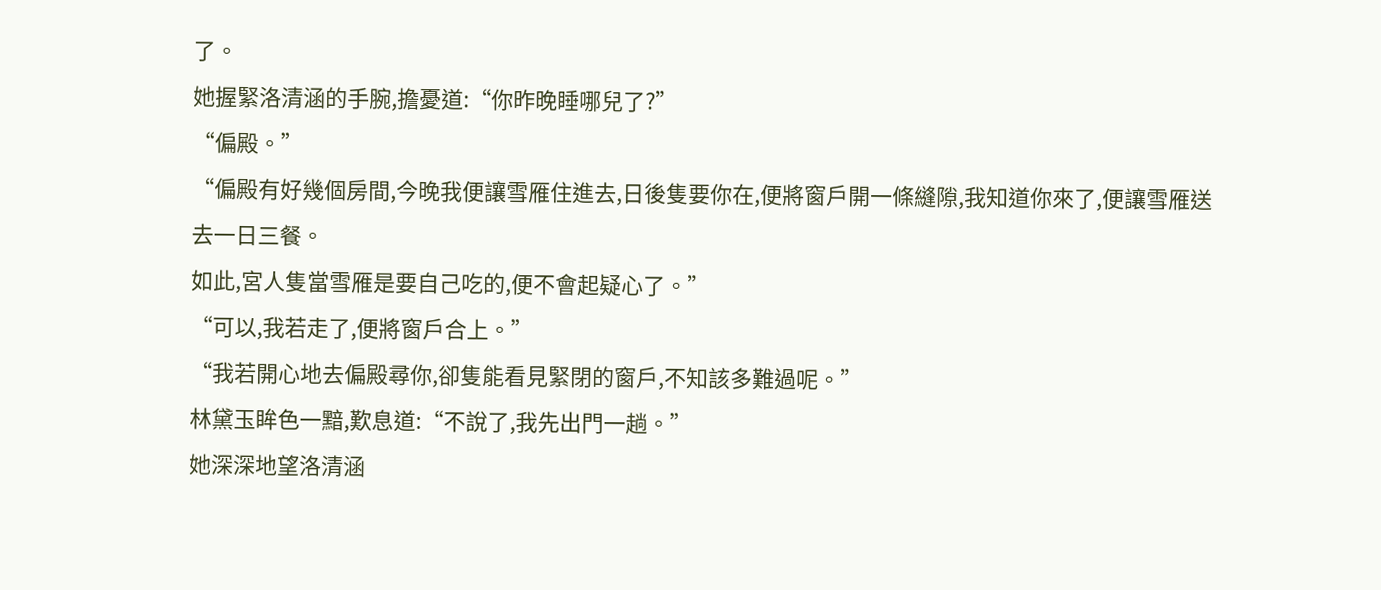了。
她握緊洛清涵的手腕,擔憂道:“你昨晚睡哪兒了?”
“偏殿。”
“偏殿有好幾個房間,今晚我便讓雪雁住進去,日後隻要你在,便將窗戶開一條縫隙,我知道你來了,便讓雪雁送去一日三餐。
如此,宮人隻當雪雁是要自己吃的,便不會起疑心了。”
“可以,我若走了,便將窗戶合上。”
“我若開心地去偏殿尋你,卻隻能看見緊閉的窗戶,不知該多難過呢。”
林黛玉眸色一黯,歎息道:“不說了,我先出門一趟。”
她深深地望洛清涵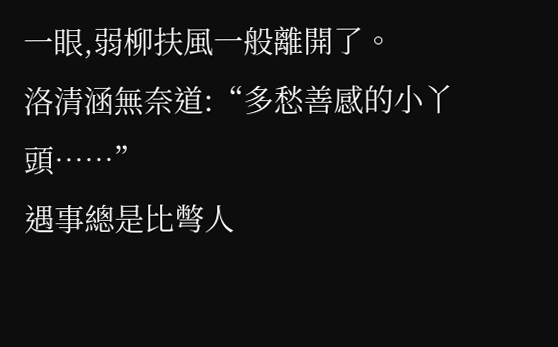一眼,弱柳扶風一般離開了。
洛清涵無奈道:“多愁善感的小丫頭……”
遇事總是比彆人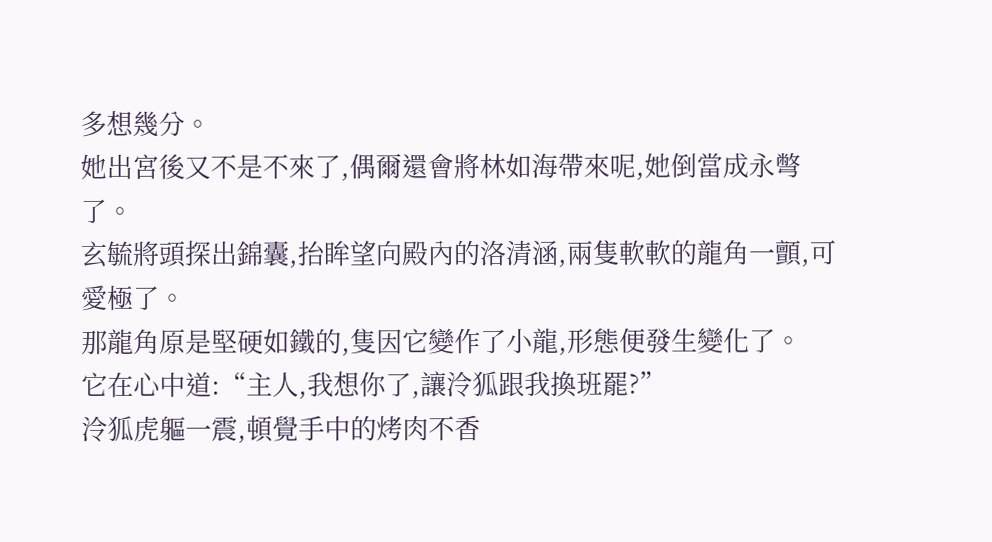多想幾分。
她出宮後又不是不來了,偶爾還會將林如海帶來呢,她倒當成永彆了。
玄毓將頭探出錦囊,抬眸望向殿內的洛清涵,兩隻軟軟的龍角一顫,可愛極了。
那龍角原是堅硬如鐵的,隻因它變作了小龍,形態便發生變化了。
它在心中道:“主人,我想你了,讓泠狐跟我換班罷?”
泠狐虎軀一震,頓覺手中的烤肉不香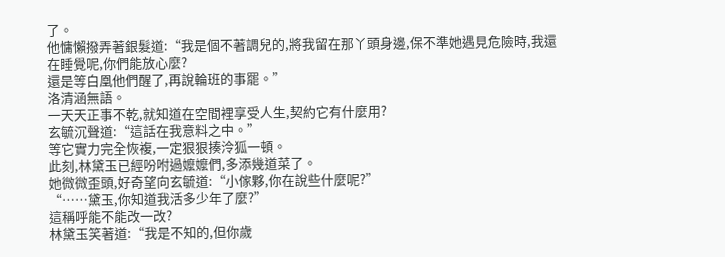了。
他慵懶撥弄著銀髮道:“我是個不著調兒的,將我留在那丫頭身邊,保不準她遇見危險時,我還在睡覺呢,你們能放心麼?
還是等白凰他們醒了,再說輪班的事罷。”
洛清涵無語。
一天天正事不乾,就知道在空間裡享受人生,契約它有什麼用?
玄毓沉聲道:“這話在我意料之中。”
等它實力完全恢複,一定狠狠揍泠狐一頓。
此刻,林黛玉已經吩咐過嬤嬤們,多添幾道菜了。
她微微歪頭,好奇望向玄毓道:“小傢夥,你在說些什麼呢?”
“……黛玉,你知道我活多少年了麼?”
這稱呼能不能改一改?
林黛玉笑著道:“我是不知的,但你歲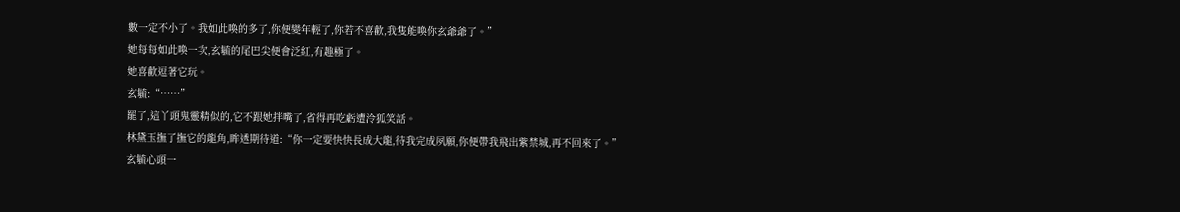數一定不小了。我如此喚的多了,你便變年輕了,你若不喜歡,我隻能喚你玄爺爺了。”
她每每如此喚一次,玄毓的尾巴尖便會泛紅,有趣極了。
她喜歡逗著它玩。
玄毓:“……”
罷了,這丫頭鬼靈精似的,它不跟她拌嘴了,省得再吃虧遭泠狐笑話。
林黛玉撫了撫它的龍角,眸透期待道:“你一定要快快長成大龍,待我完成夙願,你便帶我飛出紫禁城,再不回來了。”
玄毓心頭一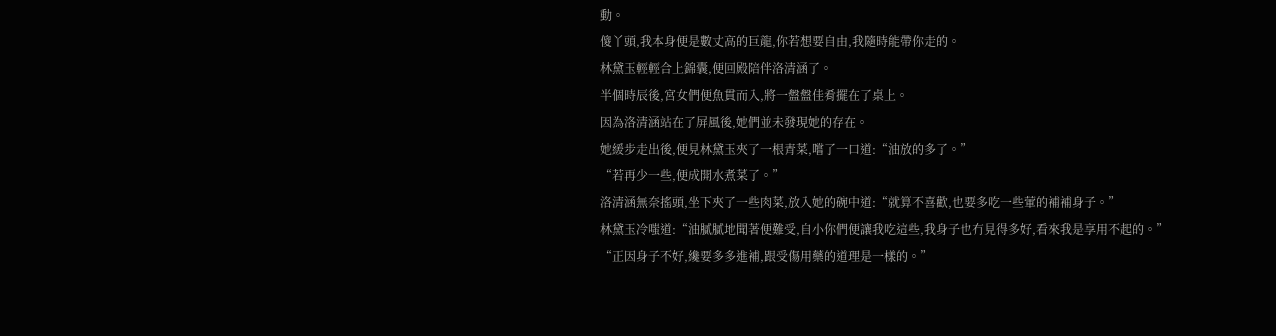動。
傻丫頭,我本身便是數丈高的巨龍,你若想要自由,我隨時能帶你走的。
林黛玉輕輕合上錦囊,便回殿陪伴洛清涵了。
半個時辰後,宮女們便魚貫而入,將一盤盤佳肴擺在了桌上。
因為洛清涵站在了屏風後,她們並未發現她的存在。
她緩步走出後,便見林黛玉夾了一根青菜,嚐了一口道:“油放的多了。”
“若再少一些,便成開水煮菜了。”
洛清涵無奈搖頭,坐下夾了一些肉菜,放入她的碗中道:“就算不喜歡,也要多吃一些葷的補補身子。”
林黛玉冷嗤道:“油膩膩地聞著便難受,自小你們便讓我吃這些,我身子也冇見得多好,看來我是享用不起的。”
“正因身子不好,纔要多多進補,跟受傷用藥的道理是一樣的。”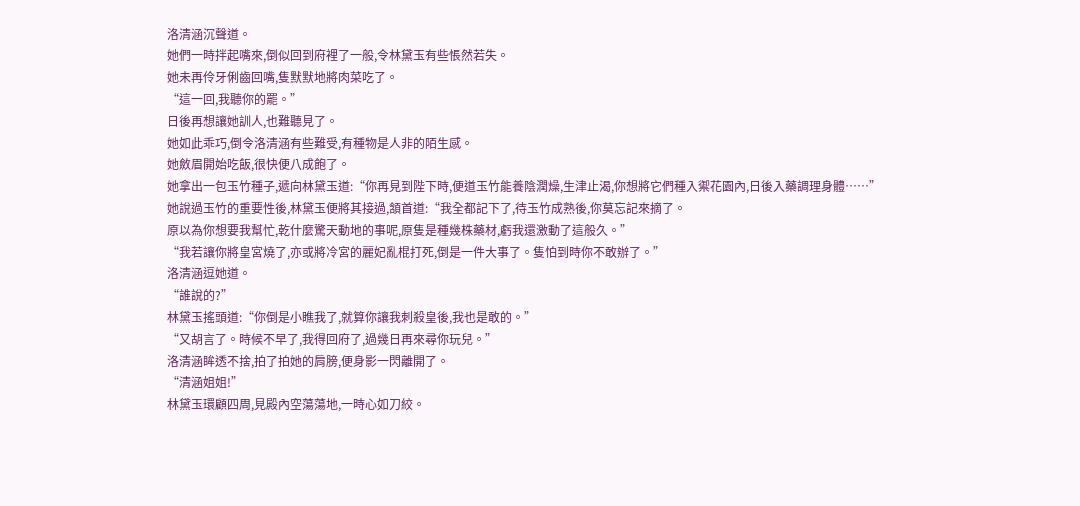洛清涵沉聲道。
她們一時拌起嘴來,倒似回到府裡了一般,令林黛玉有些悵然若失。
她未再伶牙俐齒回嘴,隻默默地將肉菜吃了。
“這一回,我聽你的罷。”
日後再想讓她訓人,也難聽見了。
她如此乖巧,倒令洛清涵有些難受,有種物是人非的陌生感。
她斂眉開始吃飯,很快便八成飽了。
她拿出一包玉竹種子,遞向林黛玉道:“你再見到陛下時,便道玉竹能養陰潤燥,生津止渴,你想將它們種入禦花園內,日後入藥調理身體……”
她說過玉竹的重要性後,林黛玉便將其接過,頷首道:“我全都記下了,待玉竹成熟後,你莫忘記來摘了。
原以為你想要我幫忙,乾什麼驚天動地的事呢,原隻是種幾株藥材,虧我還激動了這般久。”
“我若讓你將皇宮燒了,亦或將冷宮的麗妃亂棍打死,倒是一件大事了。隻怕到時你不敢辦了。”
洛清涵逗她道。
“誰說的?”
林黛玉搖頭道:“你倒是小瞧我了,就算你讓我刺殺皇後,我也是敢的。”
“又胡言了。時候不早了,我得回府了,過幾日再來尋你玩兒。”
洛清涵眸透不捨,拍了拍她的肩膀,便身影一閃離開了。
“清涵姐姐!”
林黛玉環顧四周,見殿內空蕩蕩地,一時心如刀絞。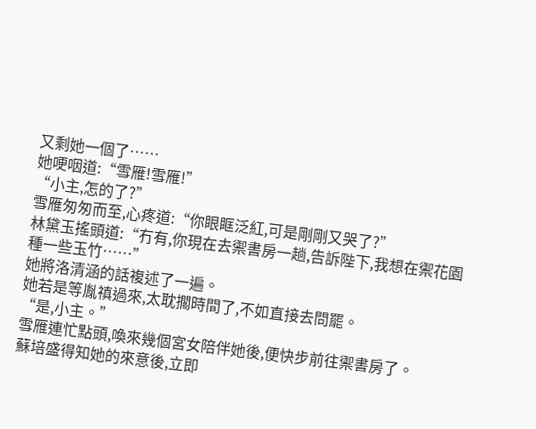又剩她一個了……
她哽咽道:“雪雁!雪雁!”
“小主,怎的了?”
雪雁匆匆而至,心疼道:“你眼眶泛紅,可是剛剛又哭了?”
林黛玉搖頭道:“冇有,你現在去禦書房一趟,告訴陛下,我想在禦花園種一些玉竹……”
她將洛清涵的話複述了一遍。
她若是等胤禛過來,太耽擱時間了,不如直接去問罷。
“是,小主。”
雪雁連忙點頭,喚來幾個宮女陪伴她後,便快步前往禦書房了。
蘇培盛得知她的來意後,立即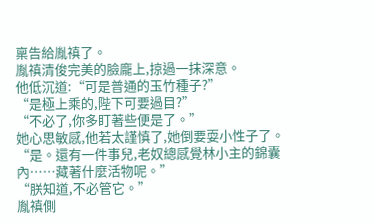稟告給胤禛了。
胤禛清俊完美的臉龐上,掠過一抹深意。
他低沉道:“可是普通的玉竹種子?”
“是極上乘的,陛下可要過目?”
“不必了,你多盯著些便是了。”
她心思敏感,他若太謹慎了,她倒要耍小性子了。
“是。還有一件事兒,老奴總感覺林小主的錦囊內……藏著什麼活物呢。”
“朕知道,不必管它。”
胤禛側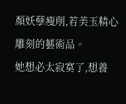顏妖孽瘦削,若美玉精心雕刻的藝術品。
她想必太寂寞了,想養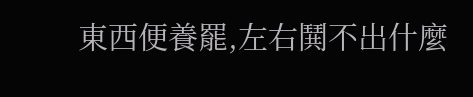東西便養罷,左右鬨不出什麼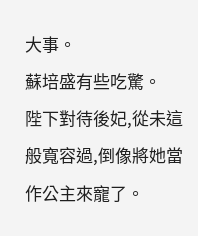大事。
蘇培盛有些吃驚。
陛下對待後妃,從未這般寬容過,倒像將她當作公主來寵了。